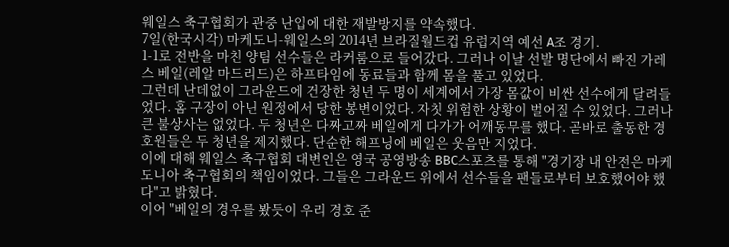웨일스 축구협회가 관중 난입에 대한 재발방지를 약속했다.
7일(한국시각) 마케도니-웨일스의 2014년 브라질월드컵 유럽지역 예선 A조 경기.
1-1로 전반을 마친 양팀 선수들은 라커룸으로 들어갔다. 그러나 이날 선발 명단에서 빠진 가레스 베일(레알 마드리드)은 하프타임에 동료들과 함께 몸을 풀고 있었다.
그런데 난데없이 그라운드에 건장한 청년 두 명이 세계에서 가장 몸값이 비싼 선수에게 달려들었다. 홈 구장이 아닌 원정에서 당한 봉변이었다. 자칫 위험한 상황이 벌어질 수 있었다. 그러나 큰 불상사는 없었다. 두 청년은 다짜고짜 베일에게 다가가 어깨동무를 했다. 곧바로 출동한 경호원들은 두 청년을 제지했다. 단순한 해프닝에 베일은 웃음만 지었다.
이에 대해 웨일스 축구협회 대변인은 영국 공영방송 BBC스포츠를 통해 "경기장 내 안전은 마케도니아 축구협회의 책임이었다. 그들은 그라운드 위에서 선수들을 팬들로부터 보호했어야 했다"고 밝혔다.
이어 "베일의 경우를 봤듯이 우리 경호 준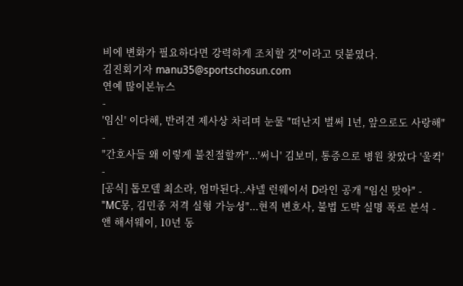비에 변화가 필요하다면 강력하게 조치할 것"이라고 덧붙였다.
김진회기자 manu35@sportschosun.com
연예 많이본뉴스
-
'임신' 이다해, 반려견 제사상 차리며 눈물 "떠난지 벌써 1년, 앞으로도 사랑해" -
"간호사들 왜 이렇게 불친절할까"...'써니' 김보미, 통증으로 병원 찾았다 '울컥' -
[공식] 톱모델 최소라, 엄마된다..샤넬 런웨이서 D라인 공개 "임신 맞아" -
"MC몽, 김민종 저격 실형 가능성"...현직 변호사, 불법 도박 실명 폭로 분석 -
앤 해서웨이, 10년 동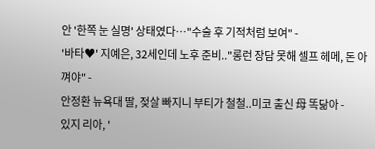안 '한쪽 눈 실명' 상태였다…"수술 후 기적처럼 보여" -
'바타♥' 지예은, 32세인데 노후 준비.."롱런 장담 못해 셀프 헤메, 돈 아껴야" -
안정환 뉴욕대 딸, 젖살 빠지니 부티가 철철..미코 출신 母 똑닮아 -
있지 리아, '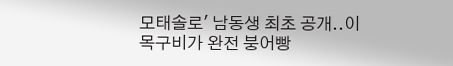모태솔로' 남동생 최초 공개..이목구비가 완전 붕어빵